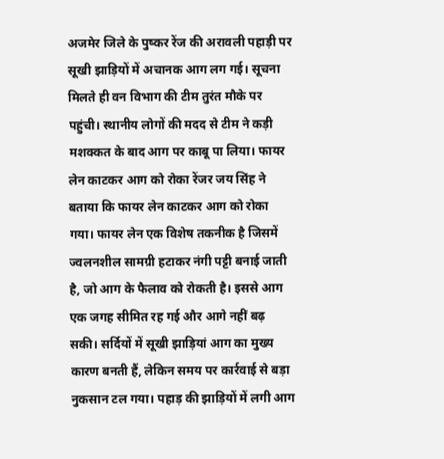अजमेर जिले के पुष्कर रेंज की अरावली पहाड़ी पर सूखी झाड़ियों में अचानक आग लग गई। सूचना मिलते ही वन विभाग की टीम तुरंत मौके पर पहुंची। स्थानीय लोगों की मदद से टीम ने कड़ी मशक्कत के बाद आग पर काबू पा लिया। फायर लेन काटकर आग को रोका रेंजर जय सिंह ने बताया कि फायर लेन काटकर आग को रोका गया। फायर लेन एक विशेष तकनीक है जिसमें ज्वलनशील सामग्री हटाकर नंगी पट्टी बनाई जाती है, जो आग के फैलाव को रोकती है। इससे आग एक जगह सीमित रह गई और आगे नहीं बढ़ सकी। सर्दियों में सूखी झाड़ियां आग का मुख्य कारण बनती हैं, लेकिन समय पर कार्रवाई से बड़ा नुकसान टल गया। पहाड़ की झाड़ियों में लगी आग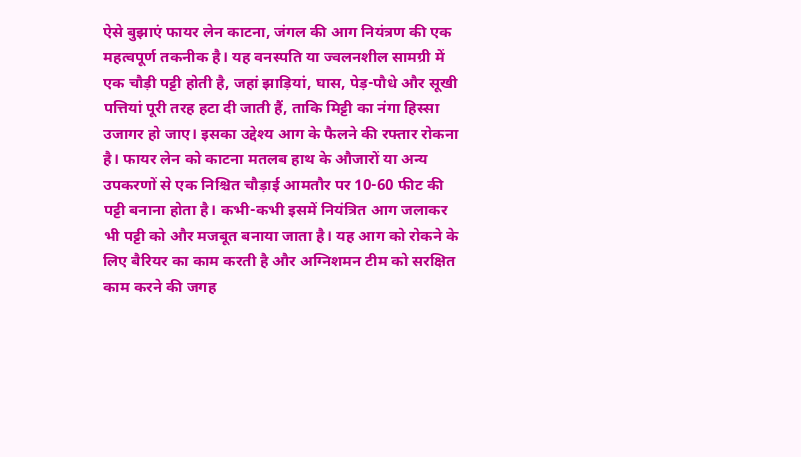ऐसे बुझाएं फायर लेन काटना, जंगल की आग नियंत्रण की एक महत्वपूर्ण तकनीक है। यह वनस्पति या ज्वलनशील सामग्री में एक चौड़ी पट्टी होती है, जहां झाड़ियां, घास, पेड़-पौधे और सूखी पत्तियां पूरी तरह हटा दी जाती हैं, ताकि मिट्टी का नंगा हिस्सा उजागर हो जाए। इसका उद्देश्य आग के फैलने की रफ्तार रोकना है। फायर लेन को काटना मतलब हाथ के औजारों या अन्य उपकरणों से एक निश्चित चौड़ाई आमतौर पर 10-60 फीट की पट्टी बनाना होता है। कभी-कभी इसमें नियंत्रित आग जलाकर भी पट्टी को और मजबूत बनाया जाता है। यह आग को रोकने के लिए बैरियर का काम करती है और अग्निशमन टीम को सरक्षित काम करने की जगह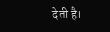देती है।